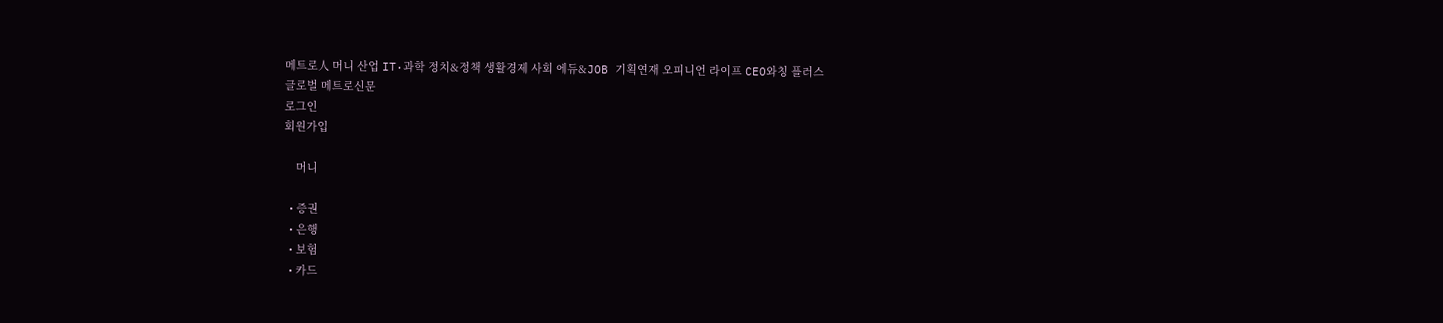메트로人 머니 산업 IT·과학 정치&정책 생활경제 사회 에듀&JOB 기획연재 오피니언 라이프 CEO와칭 플러스
글로벌 메트로신문
로그인
회원가입

    머니

  • 증권
  • 은행
  • 보험
  • 카드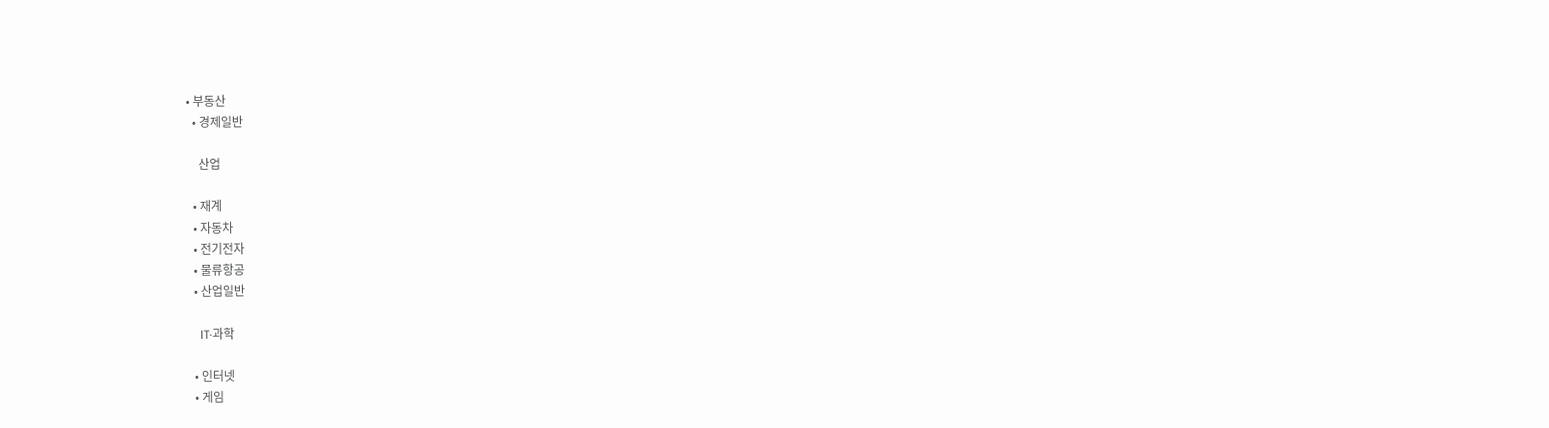• 부동산
  • 경제일반

    산업

  • 재계
  • 자동차
  • 전기전자
  • 물류항공
  • 산업일반

    IT·과학

  • 인터넷
  • 게임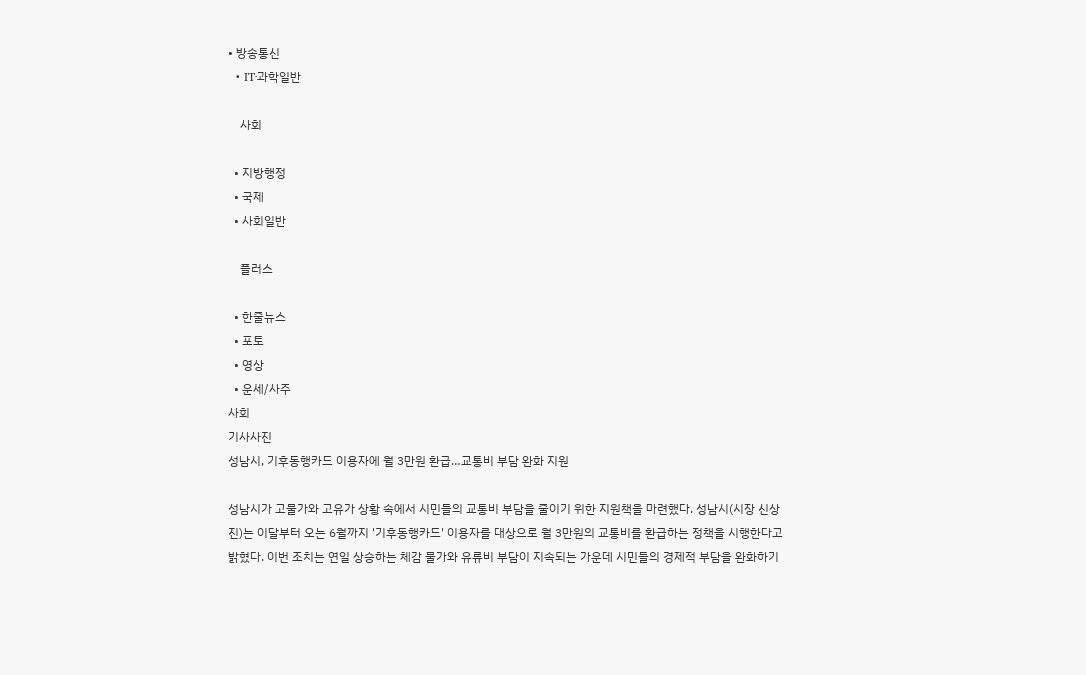• 방송통신
  • IT·과학일반

    사회

  • 지방행정
  • 국제
  • 사회일반

    플러스

  • 한줄뉴스
  • 포토
  • 영상
  • 운세/사주
사회
기사사진
성남시, 기후동행카드 이용자에 월 3만원 환급…교통비 부담 완화 지원

성남시가 고물가와 고유가 상황 속에서 시민들의 교통비 부담을 줄이기 위한 지원책을 마련했다. 성남시(시장 신상진)는 이달부터 오는 6월까지 '기후동행카드' 이용자를 대상으로 월 3만원의 교통비를 환급하는 정책을 시행한다고 밝혔다. 이번 조치는 연일 상승하는 체감 물가와 유류비 부담이 지속되는 가운데 시민들의 경제적 부담을 완화하기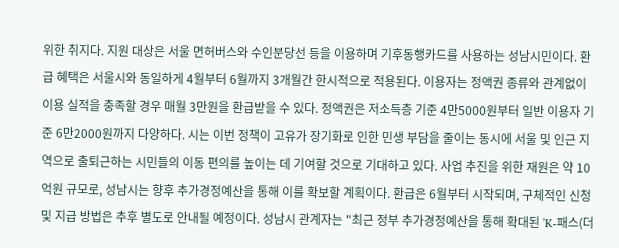위한 취지다. 지원 대상은 서울 면허버스와 수인분당선 등을 이용하며 기후동행카드를 사용하는 성남시민이다. 환급 혜택은 서울시와 동일하게 4월부터 6월까지 3개월간 한시적으로 적용된다. 이용자는 정액권 종류와 관계없이 이용 실적을 충족할 경우 매월 3만원을 환급받을 수 있다. 정액권은 저소득층 기준 4만5000원부터 일반 이용자 기준 6만2000원까지 다양하다. 시는 이번 정책이 고유가 장기화로 인한 민생 부담을 줄이는 동시에 서울 및 인근 지역으로 출퇴근하는 시민들의 이동 편의를 높이는 데 기여할 것으로 기대하고 있다. 사업 추진을 위한 재원은 약 10억원 규모로, 성남시는 향후 추가경정예산을 통해 이를 확보할 계획이다. 환급은 6월부터 시작되며, 구체적인 신청 및 지급 방법은 추후 별도로 안내될 예정이다. 성남시 관계자는 "최근 정부 추가경정예산을 통해 확대된 'K-패스(더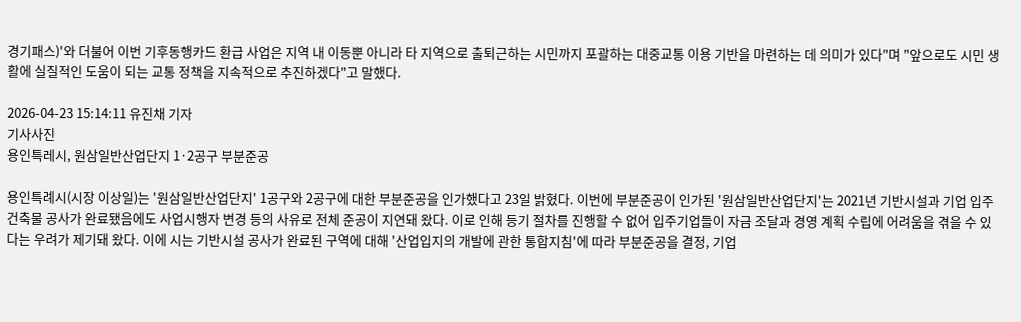경기패스)'와 더불어 이번 기후동행카드 환급 사업은 지역 내 이동뿐 아니라 타 지역으로 출퇴근하는 시민까지 포괄하는 대중교통 이용 기반을 마련하는 데 의미가 있다"며 "앞으로도 시민 생활에 실질적인 도움이 되는 교통 정책을 지속적으로 추진하겠다"고 말했다.

2026-04-23 15:14:11 유진채 기자
기사사진
용인특레시, 원삼일반산업단지 1·2공구 부분준공

용인특례시(시장 이상일)는 '원삼일반산업단지' 1공구와 2공구에 대한 부분준공을 인가했다고 23일 밝혔다. 이번에 부분준공이 인가된 '원삼일반산업단지'는 2021년 기반시설과 기업 입주 건축물 공사가 완료됐음에도 사업시행자 변경 등의 사유로 전체 준공이 지연돼 왔다. 이로 인해 등기 절차를 진행할 수 없어 입주기업들이 자금 조달과 경영 계획 수립에 어려움을 겪을 수 있다는 우려가 제기돼 왔다. 이에 시는 기반시설 공사가 완료된 구역에 대해 '산업입지의 개발에 관한 통합지침'에 따라 부분준공을 결정, 기업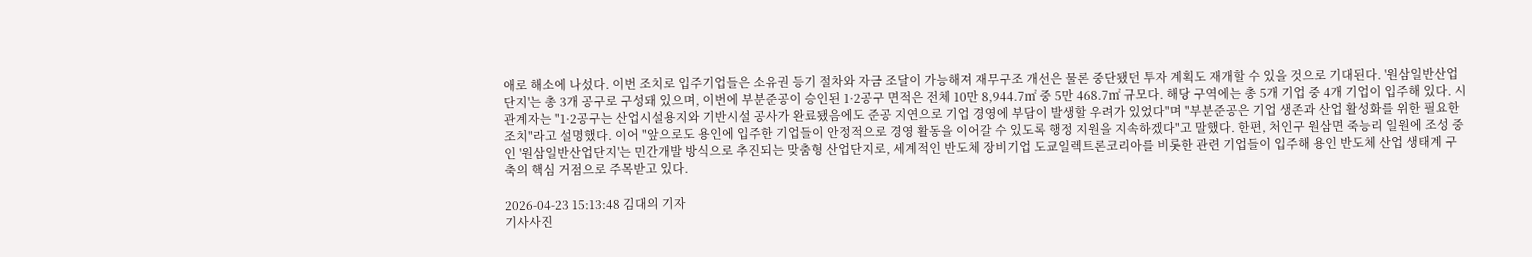애로 해소에 나섰다. 이번 조치로 입주기업들은 소유권 등기 절차와 자금 조달이 가능해져 재무구조 개선은 물론 중단됐던 투자 계획도 재개할 수 있을 것으로 기대된다. '원삼일반산업단지'는 총 3개 공구로 구성돼 있으며, 이번에 부분준공이 승인된 1·2공구 면적은 전체 10만 8,944.7㎡ 중 5만 468.7㎡ 규모다. 해당 구역에는 총 5개 기업 중 4개 기업이 입주해 있다. 시 관계자는 "1·2공구는 산업시설용지와 기반시설 공사가 완료됐음에도 준공 지연으로 기업 경영에 부담이 발생할 우려가 있었다"며 "부분준공은 기업 생존과 산업 활성화를 위한 필요한 조치"라고 설명했다. 이어 "앞으로도 용인에 입주한 기업들이 안정적으로 경영 활동을 이어갈 수 있도록 행정 지원을 지속하겠다"고 말했다. 한편, 처인구 원삼면 죽능리 일원에 조성 중인 '원삼일반산업단지'는 민간개발 방식으로 추진되는 맞춤형 산업단지로, 세계적인 반도체 장비기업 도쿄일렉트론코리아를 비롯한 관련 기업들이 입주해 용인 반도체 산업 생태계 구축의 핵심 거점으로 주목받고 있다.

2026-04-23 15:13:48 김대의 기자
기사사진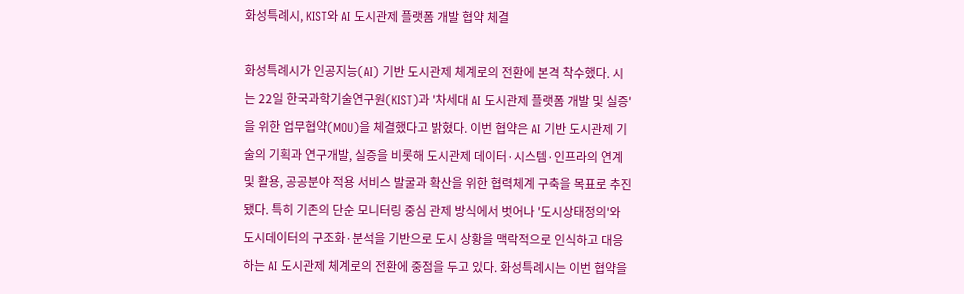화성특례시, KIST와 AI 도시관제 플랫폼 개발 협약 체결

화성특례시가 인공지능(AI) 기반 도시관제 체계로의 전환에 본격 착수했다. 시는 22일 한국과학기술연구원(KIST)과 '차세대 AI 도시관제 플랫폼 개발 및 실증'을 위한 업무협약(MOU)을 체결했다고 밝혔다. 이번 협약은 AI 기반 도시관제 기술의 기획과 연구개발, 실증을 비롯해 도시관제 데이터·시스템·인프라의 연계 및 활용, 공공분야 적용 서비스 발굴과 확산을 위한 협력체계 구축을 목표로 추진됐다. 특히 기존의 단순 모니터링 중심 관제 방식에서 벗어나 '도시상태정의'와 도시데이터의 구조화·분석을 기반으로 도시 상황을 맥락적으로 인식하고 대응하는 AI 도시관제 체계로의 전환에 중점을 두고 있다. 화성특례시는 이번 협약을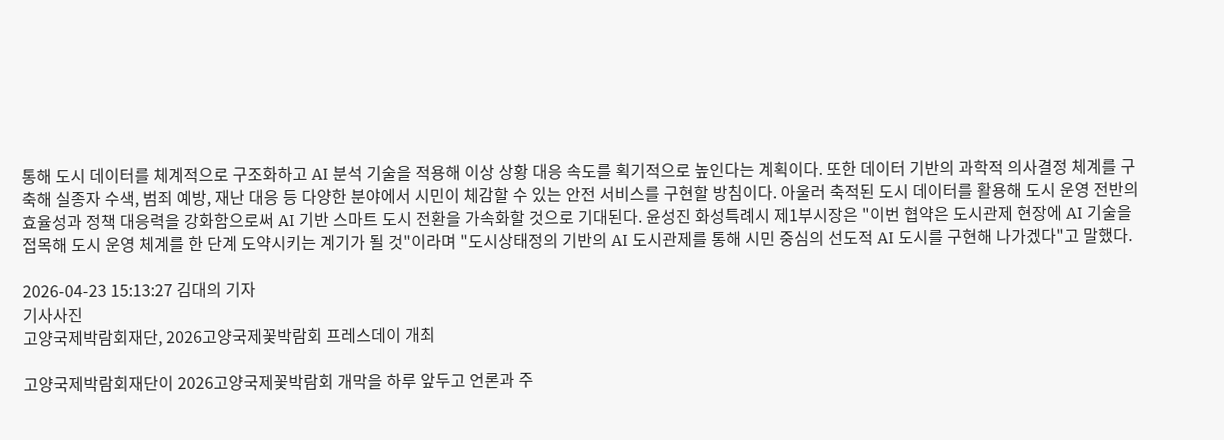통해 도시 데이터를 체계적으로 구조화하고 AI 분석 기술을 적용해 이상 상황 대응 속도를 획기적으로 높인다는 계획이다. 또한 데이터 기반의 과학적 의사결정 체계를 구축해 실종자 수색, 범죄 예방, 재난 대응 등 다양한 분야에서 시민이 체감할 수 있는 안전 서비스를 구현할 방침이다. 아울러 축적된 도시 데이터를 활용해 도시 운영 전반의 효율성과 정책 대응력을 강화함으로써 AI 기반 스마트 도시 전환을 가속화할 것으로 기대된다. 윤성진 화성특례시 제1부시장은 "이번 협약은 도시관제 현장에 AI 기술을 접목해 도시 운영 체계를 한 단계 도약시키는 계기가 될 것"이라며 "도시상태정의 기반의 AI 도시관제를 통해 시민 중심의 선도적 AI 도시를 구현해 나가겠다"고 말했다.

2026-04-23 15:13:27 김대의 기자
기사사진
고양국제박람회재단, 2026고양국제꽃박람회 프레스데이 개최

고양국제박람회재단이 2026고양국제꽃박람회 개막을 하루 앞두고 언론과 주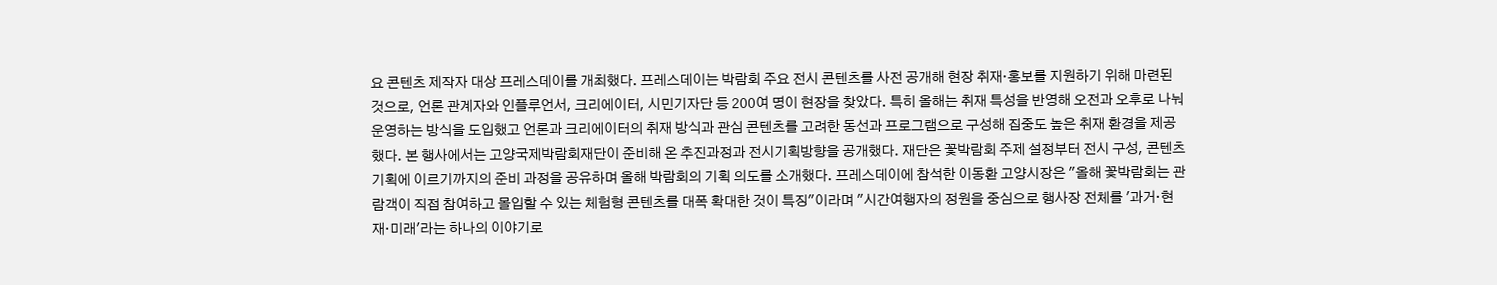요 콘텐츠 제작자 대상 프레스데이를 개최했다. 프레스데이는 박람회 주요 전시 콘텐츠를 사전 공개해 현장 취재·홍보를 지원하기 위해 마련된 것으로, 언론 관계자와 인플루언서, 크리에이터, 시민기자단 등 200여 명이 현장을 찾았다. 특히 올해는 취재 특성을 반영해 오전과 오후로 나눠 운영하는 방식을 도입했고 언론과 크리에이터의 취재 방식과 관심 콘텐츠를 고려한 동선과 프로그램으로 구성해 집중도 높은 취재 환경을 제공했다. 본 행사에서는 고양국제박람회재단이 준비해 온 추진과정과 전시기획방향을 공개했다. 재단은 꽃박람회 주제 설정부터 전시 구성, 콘텐츠 기획에 이르기까지의 준비 과정을 공유하며 올해 박람회의 기획 의도를 소개했다. 프레스데이에 참석한 이동환 고양시장은 "올해 꽃박람회는 관람객이 직접 참여하고 몰입할 수 있는 체험형 콘텐츠를 대폭 확대한 것이 특징"이라며 "시간여행자의 정원을 중심으로 행사장 전체를 '과거·현재·미래'라는 하나의 이야기로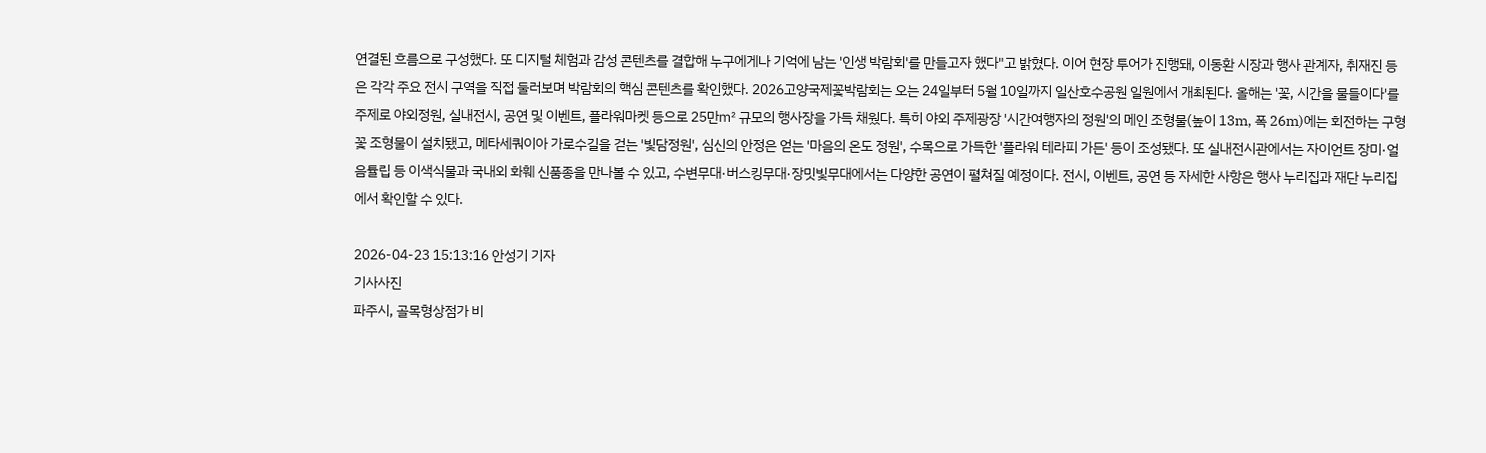연결된 흐름으로 구성했다. 또 디지털 체험과 감성 콘텐츠를 결합해 누구에게나 기억에 남는 '인생 박람회'를 만들고자 했다"고 밝혔다. 이어 현장 투어가 진행돼, 이동환 시장과 행사 관계자, 취재진 등은 각각 주요 전시 구역을 직접 둘러보며 박람회의 핵심 콘텐츠를 확인했다. 2026고양국제꽃박람회는 오는 24일부터 5월 10일까지 일산호수공원 일원에서 개최된다. 올해는 '꽃, 시간을 물들이다'를 주제로 야외정원, 실내전시, 공연 및 이벤트, 플라워마켓 등으로 25만㎡ 규모의 행사장을 가득 채웠다. 특히 야외 주제광장 '시간여행자의 정원'의 메인 조형물(높이 13m, 폭 26m)에는 회전하는 구형 꽃 조형물이 설치됐고, 메타세쿼이아 가로수길을 걷는 '빛담정원', 심신의 안정은 얻는 '마음의 온도 정원', 수목으로 가득한 '플라워 테라피 가든' 등이 조성됐다. 또 실내전시관에서는 자이언트 장미·얼음튤립 등 이색식물과 국내외 화훼 신품종을 만나볼 수 있고, 수변무대·버스킹무대·장밋빛무대에서는 다양한 공연이 펼쳐질 예정이다. 전시, 이벤트, 공연 등 자세한 사항은 행사 누리집과 재단 누리집에서 확인할 수 있다.

2026-04-23 15:13:16 안성기 기자
기사사진
파주시, 골목형상점가 비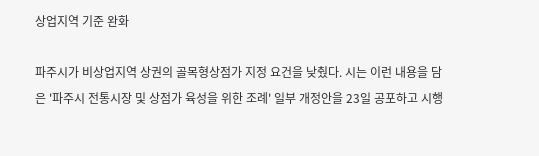상업지역 기준 완화

파주시가 비상업지역 상권의 골목형상점가 지정 요건을 낮췄다. 시는 이런 내용을 담은 '파주시 전통시장 및 상점가 육성을 위한 조례' 일부 개정안을 23일 공포하고 시행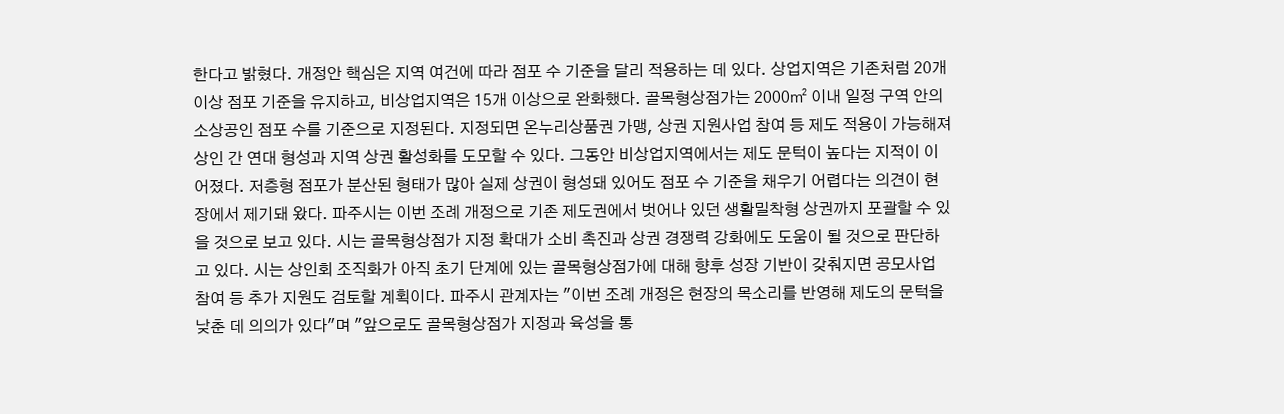한다고 밝혔다. 개정안 핵심은 지역 여건에 따라 점포 수 기준을 달리 적용하는 데 있다. 상업지역은 기존처럼 20개 이상 점포 기준을 유지하고, 비상업지역은 15개 이상으로 완화했다. 골목형상점가는 2000㎡ 이내 일정 구역 안의 소상공인 점포 수를 기준으로 지정된다. 지정되면 온누리상품권 가맹, 상권 지원사업 참여 등 제도 적용이 가능해져 상인 간 연대 형성과 지역 상권 활성화를 도모할 수 있다. 그동안 비상업지역에서는 제도 문턱이 높다는 지적이 이어졌다. 저층형 점포가 분산된 형태가 많아 실제 상권이 형성돼 있어도 점포 수 기준을 채우기 어렵다는 의견이 현장에서 제기돼 왔다. 파주시는 이번 조례 개정으로 기존 제도권에서 벗어나 있던 생활밀착형 상권까지 포괄할 수 있을 것으로 보고 있다. 시는 골목형상점가 지정 확대가 소비 촉진과 상권 경쟁력 강화에도 도움이 될 것으로 판단하고 있다. 시는 상인회 조직화가 아직 초기 단계에 있는 골목형상점가에 대해 향후 성장 기반이 갖춰지면 공모사업 참여 등 추가 지원도 검토할 계획이다. 파주시 관계자는 "이번 조례 개정은 현장의 목소리를 반영해 제도의 문턱을 낮춘 데 의의가 있다"며 "앞으로도 골목형상점가 지정과 육성을 통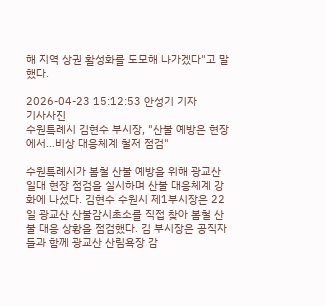해 지역 상권 활성화를 도모해 나가겠다"고 말했다.

2026-04-23 15:12:53 안성기 기자
기사사진
수원특례시 김현수 부시장, "산불 예방은 현장에서…비상 대응체계 철저 점검"

수원특례시가 봄철 산불 예방을 위해 광교산 일대 현장 점검을 실시하며 산불 대응체계 강화에 나섰다. 김현수 수원시 제1부시장은 22일 광교산 산불감시초소를 직접 찾아 봄철 산불 대응 상황을 점검했다. 김 부시장은 공직자들과 함께 광교산 산림욕장 감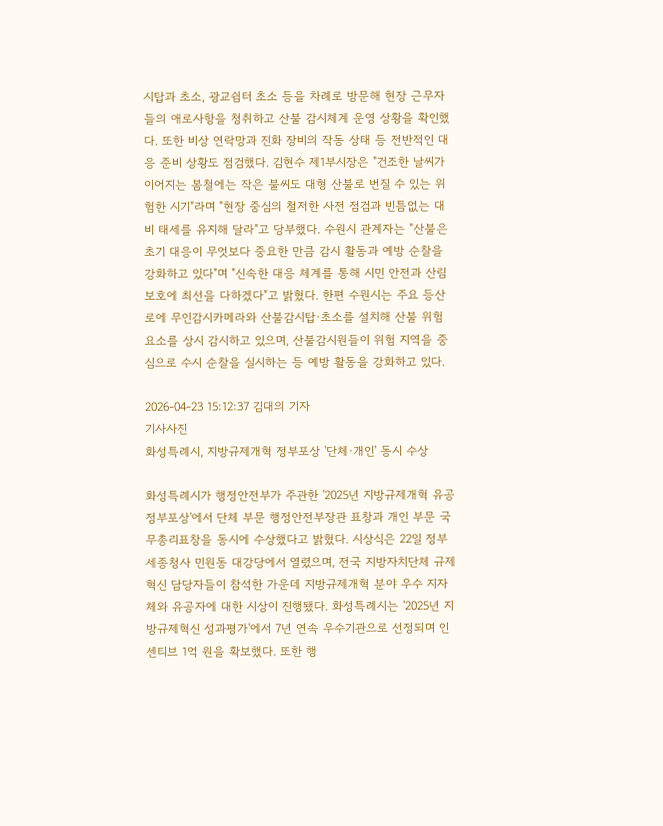시탑과 초소, 광교쉼터 초소 등을 차례로 방문해 현장 근무자들의 애로사항을 청취하고 산불 감시체계 운영 상황을 확인했다. 또한 비상 연락망과 진화 장비의 작동 상태 등 전반적인 대응 준비 상황도 점검했다. 김현수 제1부시장은 "건조한 날씨가 이어지는 봄철에는 작은 불씨도 대형 산불로 번질 수 있는 위험한 시기"라며 "현장 중심의 철저한 사전 점검과 빈틈없는 대비 태세를 유지해 달라"고 당부했다. 수원시 관계자는 "산불은 초기 대응이 무엇보다 중요한 만큼 감시 활동과 예방 순찰을 강화하고 있다"며 "신속한 대응 체계를 통해 시민 안전과 산림 보호에 최선을 다하겠다"고 밝혔다. 한편 수원시는 주요 등산로에 무인감시카메라와 산불감시탑·초소를 설치해 산불 위험 요소를 상시 감시하고 있으며, 산불감시원들이 위험 지역을 중심으로 수시 순찰을 실시하는 등 예방 활동을 강화하고 있다.

2026-04-23 15:12:37 김대의 기자
기사사진
화성특례시, 지방규제개혁 정부포상 '단체·개인' 동시 수상

화성특례시가 행정안전부가 주관한 '2025년 지방규제개혁 유공 정부포상'에서 단체 부문 행정안전부장관 표창과 개인 부문 국무총리표창을 동시에 수상했다고 밝혔다. 시상식은 22일 정부세종청사 민원동 대강당에서 열렸으며, 전국 지방자치단체 규제혁신 담당자들이 참석한 가운데 지방규제개혁 분야 우수 지자체와 유공자에 대한 시상이 진행됐다. 화성특례시는 '2025년 지방규제혁신 성과평가'에서 7년 연속 우수기관으로 선정되며 인센티브 1억 원을 확보했다. 또한 행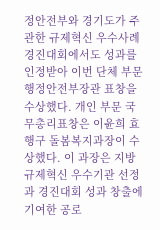정안전부와 경기도가 주관한 규제혁신 우수사례 경진대회에서도 성과를 인정받아 이번 단체 부문 행정안전부장관 표창을 수상했다. 개인 부문 국무총리표창은 이윤희 효행구 돌봄복지과장이 수상했다. 이 과장은 지방규제혁신 우수기관 선정과 경진대회 성과 창출에 기여한 공로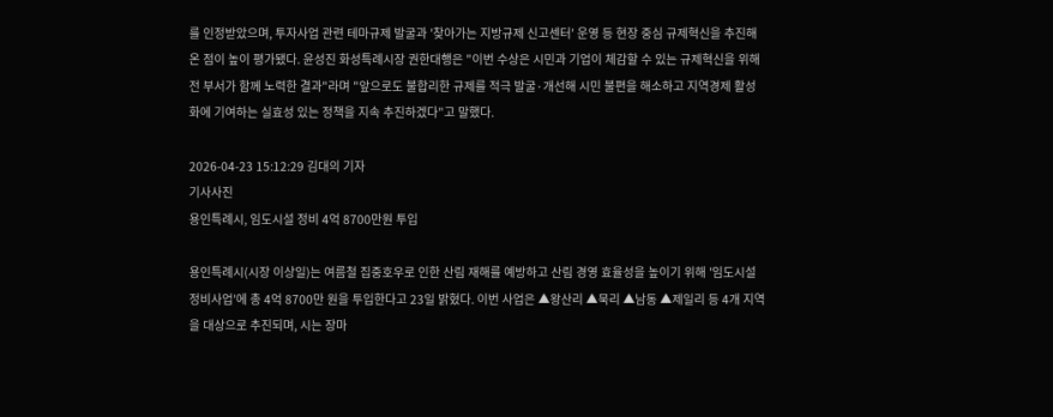를 인정받았으며, 투자사업 관련 테마규제 발굴과 '찾아가는 지방규제 신고센터' 운영 등 현장 중심 규제혁신을 추진해 온 점이 높이 평가됐다. 윤성진 화성특례시장 권한대행은 "이번 수상은 시민과 기업이 체감할 수 있는 규제혁신을 위해 전 부서가 함께 노력한 결과"라며 "앞으로도 불합리한 규제를 적극 발굴·개선해 시민 불편을 해소하고 지역경제 활성화에 기여하는 실효성 있는 정책을 지속 추진하겠다"고 말했다.

2026-04-23 15:12:29 김대의 기자
기사사진
용인특례시, 임도시설 정비 4억 8700만원 투입

용인특례시(시장 이상일)는 여름철 집중호우로 인한 산림 재해를 예방하고 산림 경영 효율성을 높이기 위해 '임도시설 정비사업'에 총 4억 8700만 원을 투입한다고 23일 밝혔다. 이번 사업은 ▲왕산리 ▲묵리 ▲남동 ▲제일리 등 4개 지역을 대상으로 추진되며, 시는 장마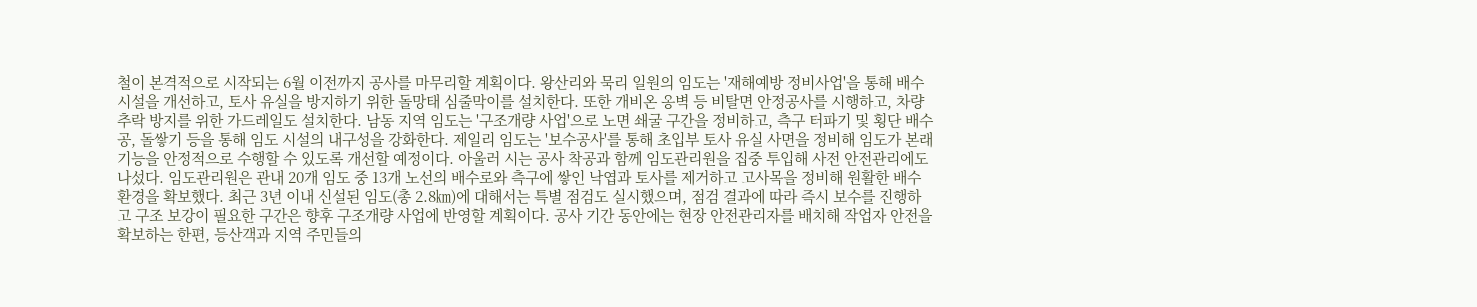철이 본격적으로 시작되는 6월 이전까지 공사를 마무리할 계획이다. 왕산리와 묵리 일원의 임도는 '재해예방 정비사업'을 통해 배수시설을 개선하고, 토사 유실을 방지하기 위한 돌망태 심줄막이를 설치한다. 또한 개비온 옹벽 등 비탈면 안정공사를 시행하고, 차량 추락 방지를 위한 가드레일도 설치한다. 남동 지역 임도는 '구조개량 사업'으로 노면 쇄굴 구간을 정비하고, 측구 터파기 및 횡단 배수공, 돌쌓기 등을 통해 임도 시설의 내구성을 강화한다. 제일리 임도는 '보수공사'를 통해 초입부 토사 유실 사면을 정비해 임도가 본래 기능을 안정적으로 수행할 수 있도록 개선할 예정이다. 아울러 시는 공사 착공과 함께 임도관리원을 집중 투입해 사전 안전관리에도 나섰다. 임도관리원은 관내 20개 임도 중 13개 노선의 배수로와 측구에 쌓인 낙엽과 토사를 제거하고 고사목을 정비해 원활한 배수 환경을 확보했다. 최근 3년 이내 신설된 임도(총 2.8㎞)에 대해서는 특별 점검도 실시했으며, 점검 결과에 따라 즉시 보수를 진행하고 구조 보강이 필요한 구간은 향후 구조개량 사업에 반영할 계획이다. 공사 기간 동안에는 현장 안전관리자를 배치해 작업자 안전을 확보하는 한편, 등산객과 지역 주민들의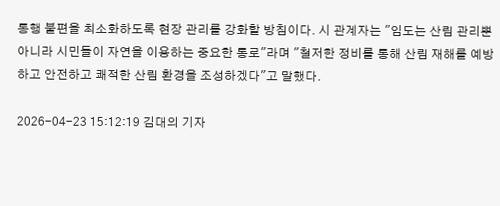통행 불편을 최소화하도록 현장 관리를 강화할 방침이다. 시 관계자는 "임도는 산림 관리뿐 아니라 시민들이 자연을 이용하는 중요한 통로"라며 "철저한 정비를 통해 산림 재해를 예방하고 안전하고 쾌적한 산림 환경을 조성하겠다"고 말했다.

2026-04-23 15:12:19 김대의 기자